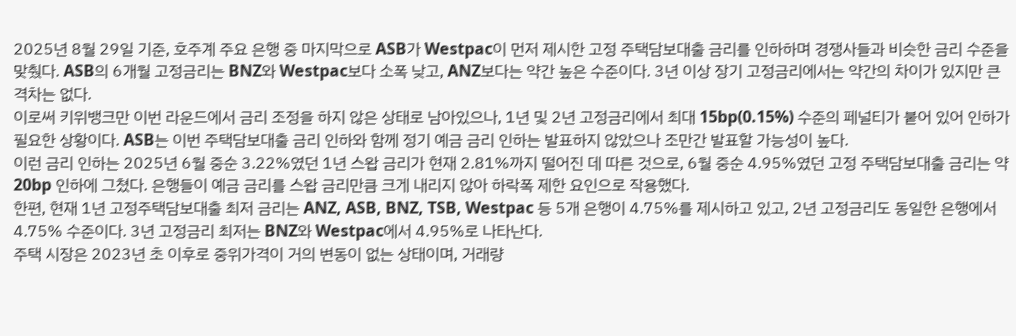2025년 8월 29일 기준, 호주계 주요 은행 중 마지막으로 ASB가 Westpac이 먼저 제시한 고정 주택담보대출 금리를 인하하며 경쟁사들과 비슷한 금리 수준을 맞췄다. ASB의 6개월 고정금리는 BNZ와 Westpac보다 소폭 낮고, ANZ보다는 약간 높은 수준이다. 3년 이상 장기 고정금리에서는 약간의 차이가 있지만 큰 격차는 없다.
이로써 키위뱅크만 이번 라운드에서 금리 조정을 하지 않은 상태로 남아있으나, 1년 및 2년 고정금리에서 최대 15bp(0.15%) 수준의 페널티가 붙어 있어 인하가 필요한 상황이다. ASB는 이번 주택담보대출 금리 인하와 함께 정기 예금 금리 인하는 발표하지 않았으나 조만간 발표할 가능성이 높다.
이런 금리 인하는 2025년 6월 중순 3.22%였던 1년 스왑 금리가 현재 2.81%까지 떨어진 데 따른 것으로, 6월 중순 4.95%였던 고정 주택담보대출 금리는 약 20bp 인하에 그쳤다. 은행들이 예금 금리를 스왑 금리만큼 크게 내리지 않아 하락폭 제한 요인으로 작용했다.
한편, 현재 1년 고정주택담보대출 최저 금리는 ANZ, ASB, BNZ, TSB, Westpac 등 5개 은행이 4.75%를 제시하고 있고, 2년 고정금리도 동일한 은행에서 4.75% 수준이다. 3년 고정금리 최저는 BNZ와 Westpac에서 4.95%로 나타난다.
주택 시장은 2023년 초 이후로 중위가격이 거의 변동이 없는 상태이며, 거래량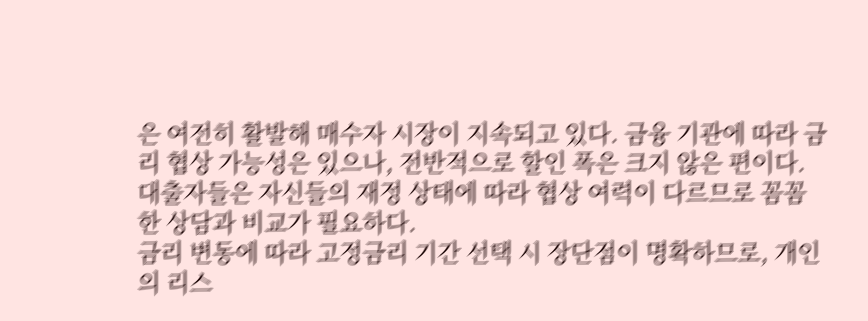은 여전히 활발해 매수자 시장이 지속되고 있다. 금융 기관에 따라 금리 협상 가능성은 있으나, 전반적으로 할인 폭은 크지 않은 편이다. 대출자들은 자신들의 재정 상태에 따라 협상 여력이 다르므로 꼼꼼한 상담과 비교가 필요하다.
금리 변동에 따라 고정금리 기간 선택 시 장단점이 명확하므로, 개인의 리스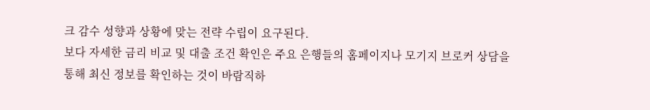크 감수 성향과 상황에 맞는 전략 수립이 요구된다.
보다 자세한 금리 비교 및 대출 조건 확인은 주요 은행들의 홈페이지나 모기지 브로커 상담을 통해 최신 정보를 확인하는 것이 바람직하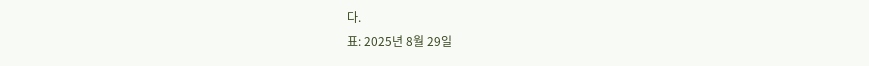다.
표: 2025년 8월 29일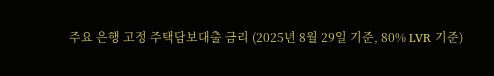주요 은행 고정 주택담보대출 금리 (2025년 8월 29일 기준, 80% LVR 기준)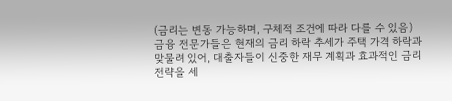(금리는 변동 가능하며, 구체적 조건에 따라 다를 수 있음)
금융 전문가들은 현재의 금리 하락 추세가 주택 가격 하락과 맞물려 있어, 대출자들이 신중한 재무 계획과 효과적인 금리 전략을 세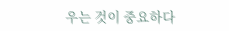우는 것이 중요하다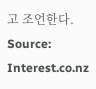고 조언한다.
Source: Interest.co.nz